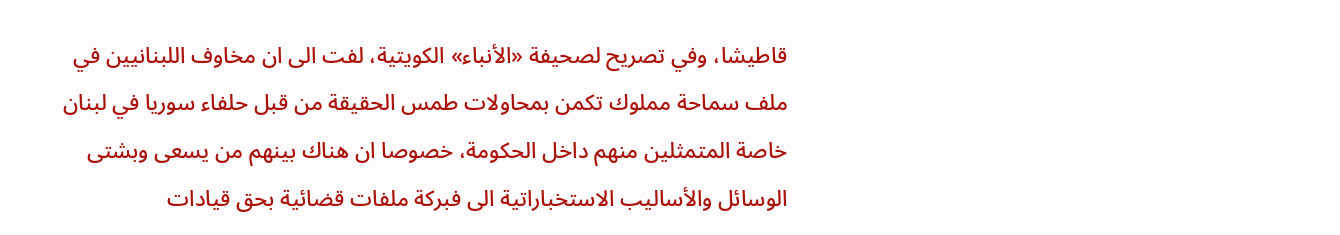قاطيشا، وفي تصريح لصحيفة «الأنباء» الكويتية، لفت الى ان مخاوف اللبنانيين في ملف سماحة مملوك تكمن بمحاولات طمس الحقيقة من قبل حلفاء سوريا في لبنان خاصة المتمثلين منهم داخل الحكومة، خصوصا ان هناك بينهم من يسعى وبشتى الوسائل والأساليب الاستخباراتية الى فبركة ملفات قضائية بحق قيادات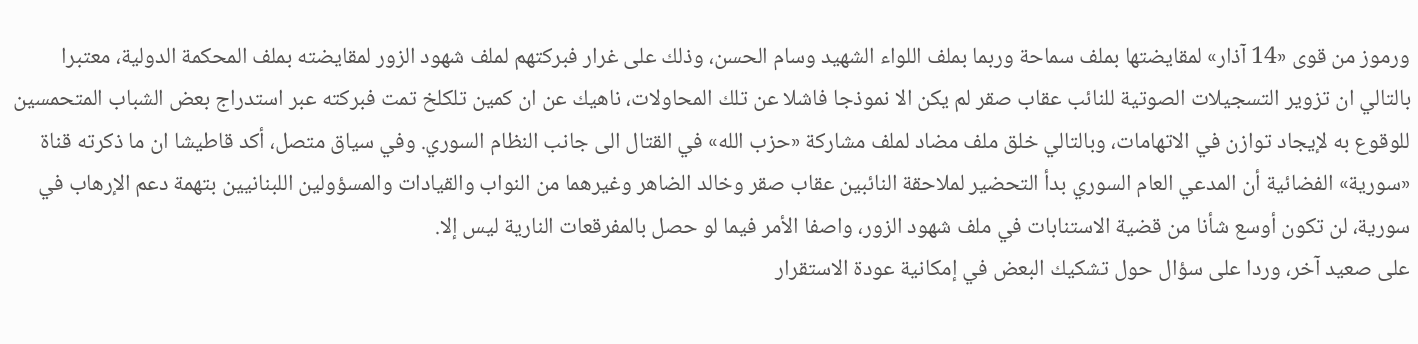ورموز من قوى «14 آذار» لمقايضتها بملف سماحة وربما بملف اللواء الشهيد وسام الحسن، وذلك على غرار فبركتهم لملف شهود الزور لمقايضته بملف المحكمة الدولية، معتبرا بالتالي ان تزوير التسجيلات الصوتية للنائب عقاب صقر لم يكن الا نموذجا فاشلا عن تلك المحاولات، ناهيك عن ان كمين تلكلخ تمت فبركته عبر استدراج بعض الشباب المتحمسين للوقوع به لإيجاد توازن في الاتهامات، وبالتالي خلق ملف مضاد لملف مشاركة «حزب الله» في القتال الى جانب النظام السوري. وفي سياق متصل، أكد قاطيشا ان ما ذكرته قناة «سورية» الفضائية أن المدعي العام السوري بدأ التحضير لملاحقة النائبين عقاب صقر وخالد الضاهر وغيرهما من النواب والقيادات والمسؤولين اللبنانيين بتهمة دعم الإرهاب في سورية، لن تكون أوسع شأنا من قضية الاستنابات في ملف شهود الزور، واصفا الأمر فيما لو حصل بالمفرقعات النارية ليس إلا.
على صعيد آخر، وردا على سؤال حول تشكيك البعض في إمكانية عودة الاستقرار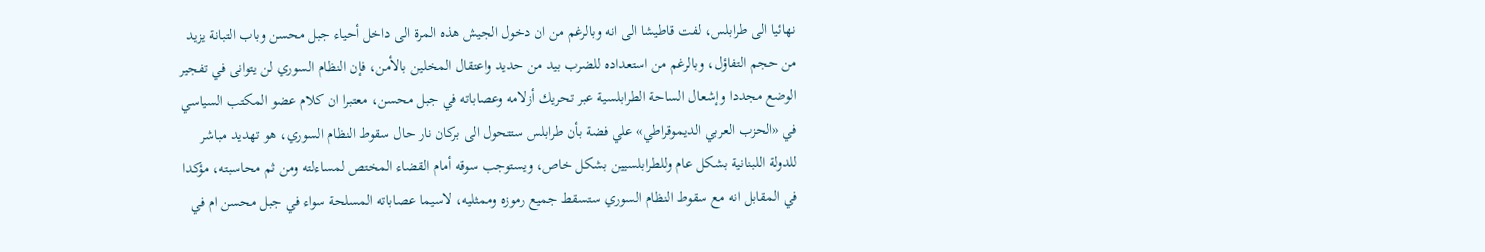نهائيا الى طرابلس، لفت قاطيشا الى انه وبالرغم من ان دخول الجيش هذه المرة الى داخل أحياء جبل محسن وباب التبانة يزيد من حجم التفاؤل، وبالرغم من استعداده للضرب بيد من حديد واعتقال المخلين بالأمن، فإن النظام السوري لن يتوانى في تفجير الوضع مجددا وإشعال الساحة الطرابلسية عبر تحريك أزلامه وعصاباته في جبل محسن، معتبرا ان كلام عضو المكتب السياسي في «الحزب العربي الديموقراطي» علي فضة بأن طرابلس ستتحول الى بركان نار حال سقوط النظام السوري، هو تهديد مباشر للدولة اللبنانية بشكل عام وللطرابلسيين بشكل خاص، ويستوجب سوقه أمام القضاء المختص لمساءلته ومن ثم محاسبته، مؤكدا في المقابل انه مع سقوط النظام السوري ستسقط جميع رموزه وممثليه، لاسيما عصاباته المسلحة سواء في جبل محسن ام في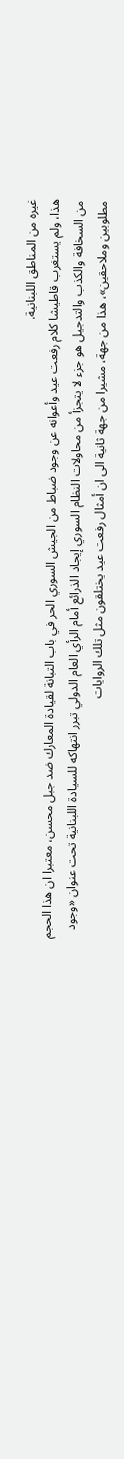غيره من المناطق اللبنانية.
هذا، ولم يستغرب قاطيشا كلام رفعت عيد وأعوانه عن وجود ضباط من الجيش السوري الحر في باب التبانة لقيادة المعارك ضد جبل محسن، معتبرا ان هذا الحجم من السخافة والكذب والتدجيل هو جزء لا يتجزأ من محاولات النظام السوري إيجاد الذرائع أمام الرأي العام الدولي تبرر انتهاكه للسيادة اللبنانية تحت عنوان «وجود مطلوبين وملاحقين»، هذا من جهة، مشيرا من جهة ثانية الى ان أمثال رفعت عيد يختلقون مثل تلك الروايات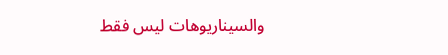والسيناريوهات ليس فقط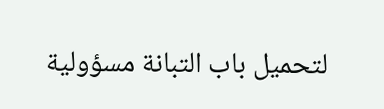لتحميل باب التبانة مسؤولية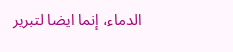الدماء، إنما ايضا لتبرير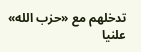تدخلهم مع «حزب الله» علنيا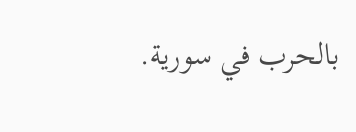بالحرب في سورية.